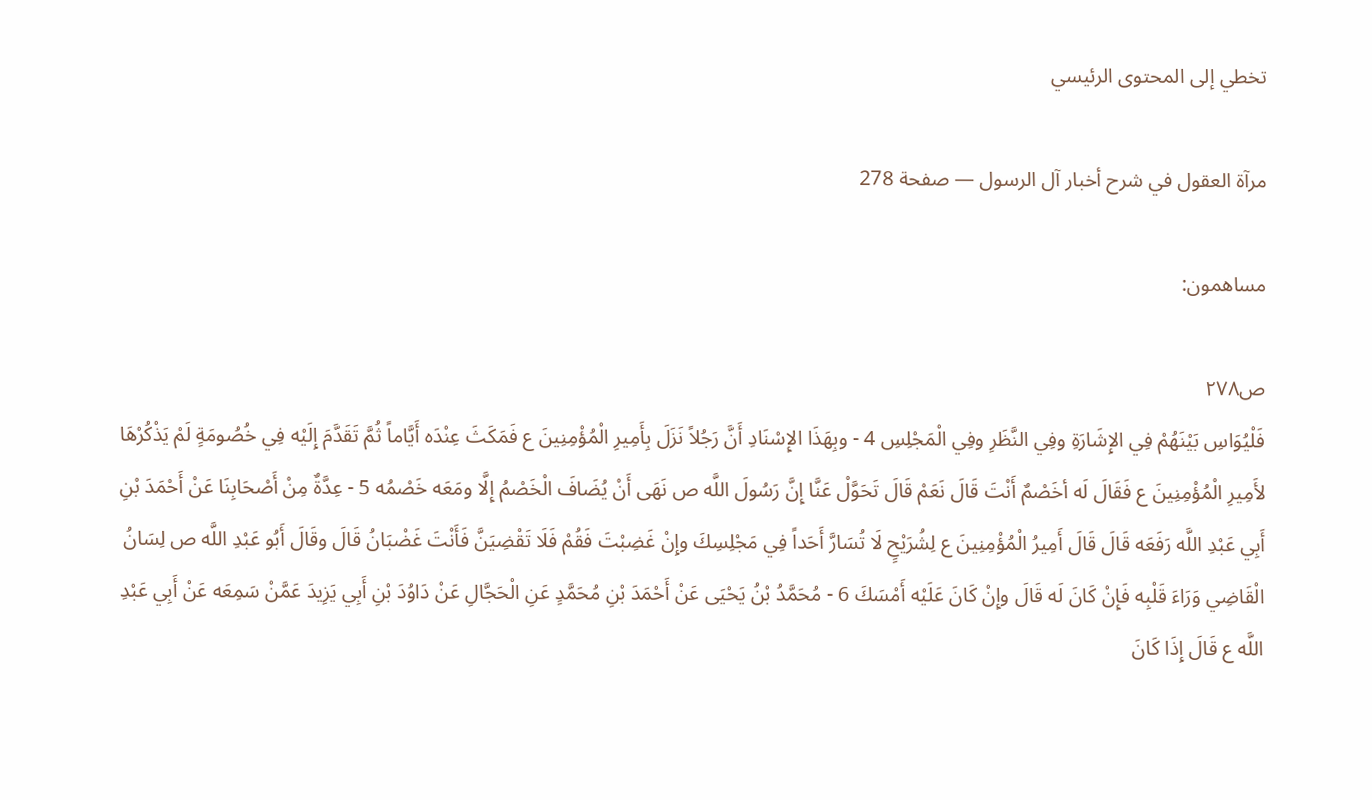تخطي إلى المحتوى الرئيسي

مرآة العقول في شرح أخبار آل الرسول — صفحة 278

مساهمون:

ص٢٧٨
فَلْيُوَاسِ بَيْنَهُمْ فِي الإِشَارَةِ وفِي النَّظَرِ وفِي الْمَجْلِسِ 4 - وبِهَذَا الإِسْنَادِ أَنَّ رَجُلاً نَزَلَ بِأَمِيرِ الْمُؤْمِنِينَ ع فَمَكَثَ عِنْدَه أَيَّاماً ثُمَّ تَقَدَّمَ إِلَيْه فِي خُصُومَةٍ لَمْ يَذْكُرْهَا لأَمِيرِ الْمُؤْمِنِينَ ع فَقَالَ لَه أخَصْمٌ أَنْتَ قَالَ نَعَمْ قَالَ تَحَوَّلْ عَنَّا إِنَّ رَسُولَ اللَّه ص نَهَى أَنْ يُضَافَ الْخَصْمُ إِلَّا ومَعَه خَصْمُه 5 - عِدَّةٌ مِنْ أَصْحَابِنَا عَنْ أَحْمَدَ بْنِ أَبِي عَبْدِ اللَّه رَفَعَه قَالَ قَالَ أَمِيرُ الْمُؤْمِنِينَ ع لِشُرَيْحٍ لَا تُسَارَّ أَحَداً فِي مَجْلِسِكَ وإِنْ غَضِبْتَ فَقُمْ فَلَا تَقْضِيَنَّ فَأَنْتَ غَضْبَانُ قَالَ وقَالَ أَبُو عَبْدِ اللَّه ص لِسَانُ الْقَاضِي وَرَاءَ قَلْبِه فَإِنْ كَانَ لَه قَالَ وإِنْ كَانَ عَلَيْه أَمْسَكَ 6 - مُحَمَّدُ بْنُ يَحْيَى عَنْ أَحْمَدَ بْنِ مُحَمَّدٍ عَنِ الْحَجَّالِ عَنْ دَاوُدَ بْنِ أَبِي يَزِيدَ عَمَّنْ سَمِعَه عَنْ أَبِي عَبْدِ اللَّه ع قَالَ إِذَا كَانَ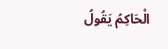الْحَاكِمُ يَقُولُ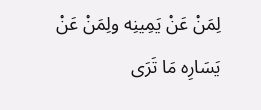لِمَنْ عَنْ يَمِينِه ولِمَنْ عَنْ يَسَارِه مَا تَرَى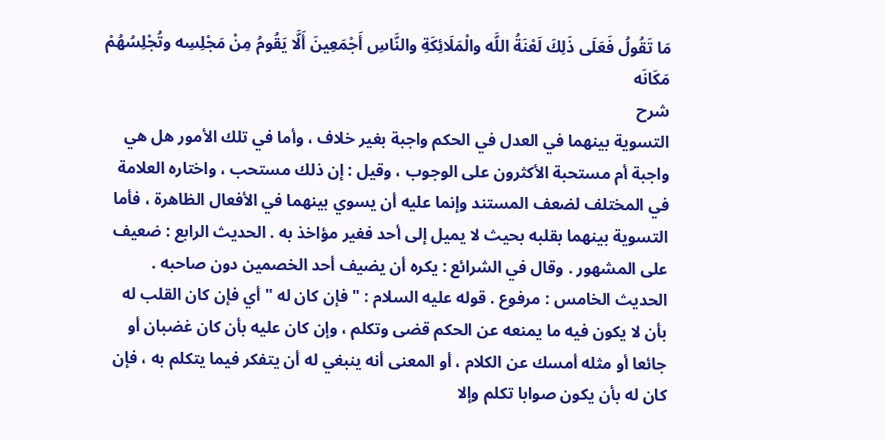مَا تَقُولُ فَعَلَى ذَلِكَ لَعْنَةُ اللَّه والْمَلَائِكَةِ والنَّاسِ أَجْمَعِينَ أَلَّا يَقُومُ مِنْ مَجْلِسِه وتُجْلِسُهُمْ مَكَانَه
شرح
التسوية بينهما في العدل في الحكم واجبة بغير خلاف ، وأما في تلك الأمور هل هي واجبة أم مستحبة الأكثرون على الوجوب ، وقيل : إن ذلك مستحب ، واختاره العلامة في المختلف لضعف المستند وإنما عليه أن يسوي بينهما في الأفعال الظاهرة ، فأما التسوية بينهما بقلبه بحيث لا يميل إلى أحد فغير مؤاخذ به . الحديث الرابع : ضعيف على المشهور . وقال في الشرائع : يكره أن يضيف أحد الخصمين دون صاحبه . الحديث الخامس : مرفوع . قوله عليه السلام : " فإن كان له " أي فإن كان القلب له بأن لا يكون فيه ما يمنعه عن الحكم قضى وتكلم ، وإن كان عليه بأن كان غضبان أو جائعا أو مثله أمسك عن الكلام ، أو المعنى أنه ينبغي له أن يتفكر فيما يتكلم به ، فإن كان له بأن يكون صوابا تكلم وإلا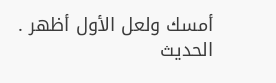أمسك ولعل الأول أظهر . الحديث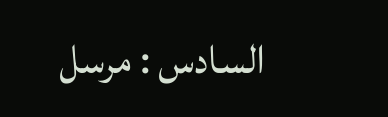السادس : مرسل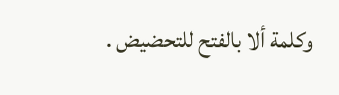وكلمة ألا بالفتح للتحضيض .